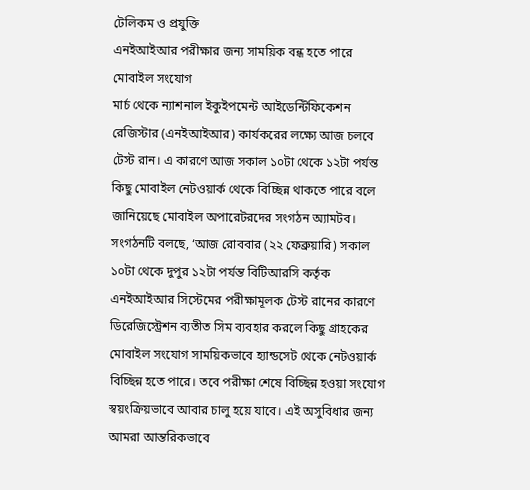টেলিকম ও প্রযুক্তি
এনইআইআর পরীক্ষার জন্য সাময়িক বন্ধ হতে পারে মোবাইল সংযোগ
মার্চ থেকে ন্যাশনাল ইকুইপমেন্ট আইডেন্টিফিকেশন রেজিস্টার (এনইআইআর) কার্যকরের লক্ষ্যে আজ চলবে টেস্ট রান। এ কারণে আজ সকাল ১০টা থেকে ১২টা পর্যন্ত কিছু মোবাইল নেটওয়ার্ক থেকে বিচ্ছিন্ন থাকতে পারে বলে জানিয়েছে মোবাইল অপারেটরদের সংগঠন অ্যামটব।
সংগঠনটি বলছে, ‘আজ রোববার (২২ ফেব্রুয়ারি) সকাল ১০টা থেকে দুপুর ১২টা পর্যন্ত বিটিআরসি কর্তৃক এনইআইআর সিস্টেমের পরীক্ষামূলক টেস্ট রানের কারণে ডিরেজিস্ট্রেশন ব্যতীত সিম ব্যবহার করলে কিছু গ্রাহকের মোবাইল সংযোগ সাময়িকভাবে হ্যান্ডসেট থেকে নেটওয়ার্ক বিচ্ছিন্ন হতে পারে। তবে পরীক্ষা শেষে বিচ্ছিন্ন হওয়া সংযোগ স্বয়ংক্রিয়ভাবে আবার চালু হয়ে যাবে। এই অসুবিধার জন্য আমরা আন্তরিকভাবে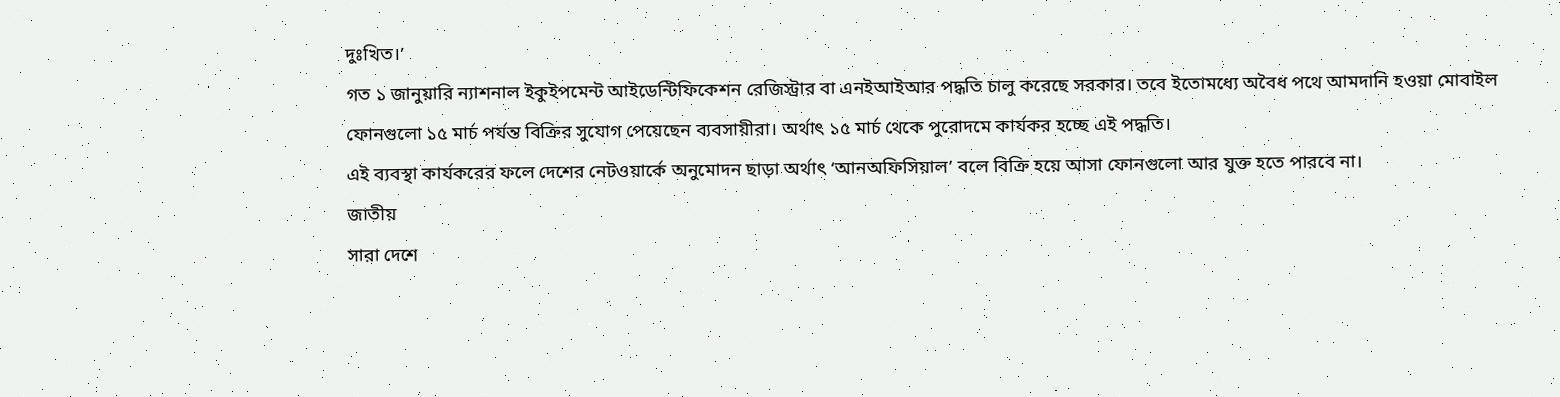দুঃখিত।’
গত ১ জানুয়ারি ন্যাশনাল ইকুইপমেন্ট আইডেন্টিফিকেশন রেজিস্ট্রার বা এনইআইআর পদ্ধতি চালু করেছে সরকার। তবে ইতোমধ্যে অবৈধ পথে আমদানি হওয়া মোবাইল ফোনগুলো ১৫ মার্চ পর্যন্ত বিক্রির সুযোগ পেয়েছেন ব্যবসায়ীরা। অর্থাৎ ১৫ মার্চ থেকে পুরোদমে কার্যকর হচ্ছে এই পদ্ধতি।
এই ব্যবস্থা কার্যকরের ফলে দেশের নেটওয়ার্কে অনুমোদন ছাড়া অর্থাৎ ‘আনঅফিসিয়াল’ বলে বিক্রি হয়ে আসা ফোনগুলো আর যুক্ত হতে পারবে না।
জাতীয়
সারা দেশে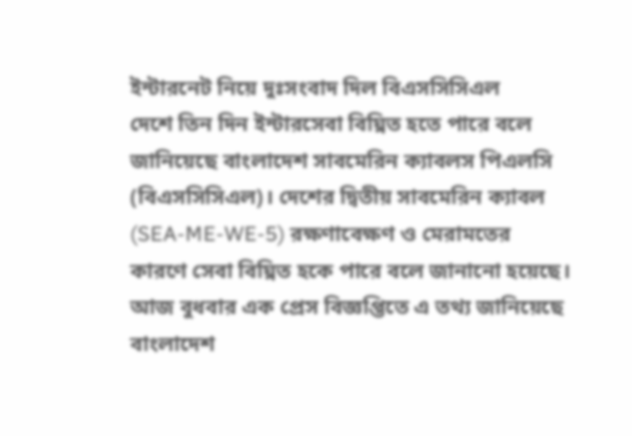ইন্টারনেট নিয়ে দুঃসংবাদ দিল বিএসসিসিএল
দেশে তিন দিন ইন্টারসেবা বিঘ্নিত হতে পারে বলে জানিয়েছে বাংলাদেশ সাবমেরিন ক্যাবলস পিএলসি (বিএসসিসিএল)। দেশের দ্বিতীয় সাবমেরিন ক্যাবল (SEA-ME-WE-5) রক্ষণাবেক্ষণ ও মেরামতের কারণে সেবা বিঘ্নিত হকে পারে বলে জানানো হয়েছে।
আজ বুধবার এক প্রেস বিজ্ঞপ্তিতে এ তথ্য জানিয়েছে বাংলাদেশ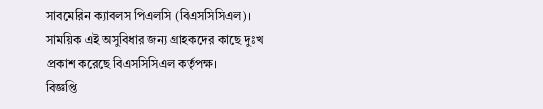সাবমেরিন ক্যাবলস পিএলসি (বিএসসিসিএল)। সাময়িক এই অসুবিধার জন্য গ্রাহকদের কাছে দুঃখ প্রকাশ করেছে বিএসসিসিএল কর্তৃপক্ষ।
বিজ্ঞপ্তি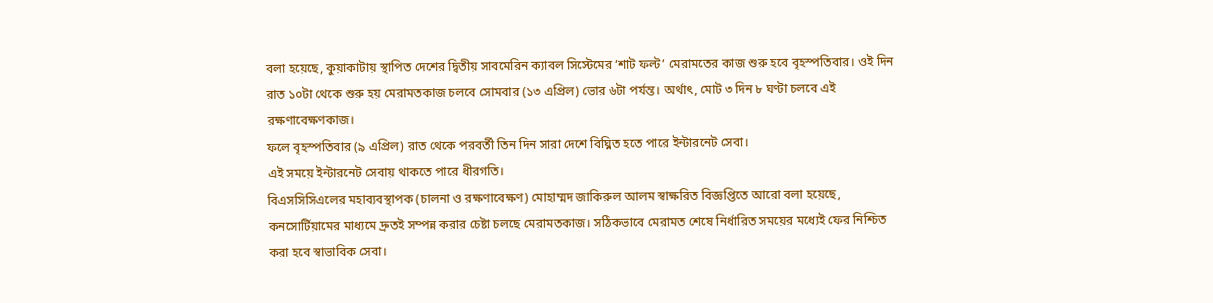বলা হয়েছে, কুয়াকাটায় স্থাপিত দেশের দ্বিতীয় সাবমেরিন ক্যাবল সিস্টেমের ‘শাট ফল্ট’ মেরামতের কাজ শুরু হবে বৃহস্পতিবার। ওই দিন রাত ১০টা থেকে শুরু হয় মেরামতকাজ চলবে সোমবার (১৩ এপ্রিল) ভোর ৬টা পর্যন্ত। অর্থাৎ, মোট ৩ দিন ৮ ঘণ্টা চলবে এই রক্ষণাবেক্ষণকাজ।
ফলে বৃহস্পতিবার (৯ এপ্রিল) রাত থেকে পরবর্তী তিন দিন সারা দেশে বিঘ্নিত হতে পারে ইন্টারনেট সেবা।
এই সময়ে ইন্টারনেট সেবায় থাকতে পারে ধীরগতি।
বিএসসিসিএলের মহাব্যবস্থাপক (চালনা ও রক্ষণাবেক্ষণ) মোহাম্মদ জাকিরুল আলম স্বাক্ষরিত বিজ্ঞপ্তিতে আরো বলা হয়েছে, কনসোর্টিয়ামের মাধ্যমে দ্রুতই সম্পন্ন করার চেষ্টা চলছে মেরামতকাজ। সঠিকভাবে মেরামত শেষে নির্ধারিত সময়ের মধ্যেই ফের নিশ্চিত করা হবে স্বাভাবিক সেবা।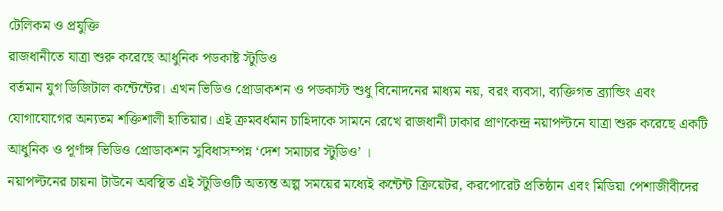টেলিকম ও প্রযুক্তি
রাজধানীতে যাত্রা শুরু করেছে আধুনিক পডকাষ্ট স্টুডিও
বর্তমান যুগ ডিজিটাল কন্টেন্টের। এখন ভিডিও প্রোডাকশন ও পডকাস্ট শুধু বিনোদনের মাধ্যম নয়, বরং ব্যবসা, ব্যক্তিগত ব্র্যান্ডিং এবং যোগাযোগের অন্যতম শক্তিশালী হাতিয়ার। এই ক্রমবর্ধমান চাহিদাকে সামনে রেখে রাজধানী ঢাকার প্রাণকেন্দ্র নয়াপল্টনে যাত্রা শুরু করেছে একটি আধুনিক ও পূর্ণাঙ্গ ভিডিও প্রোডাকশন সুবিধাসম্পন্ন ‘দেশ সমাচার স্টুডিও’ ।
নয়াপল্টনের চায়না টাউনে অবস্থিত এই স্টুডিওটি অত্যন্ত অল্প সময়ের মধ্যেই কন্টেন্ট ক্রিয়েটর, করপোরেট প্রতিষ্ঠান এবং মিডিয়া পেশাজীবীদের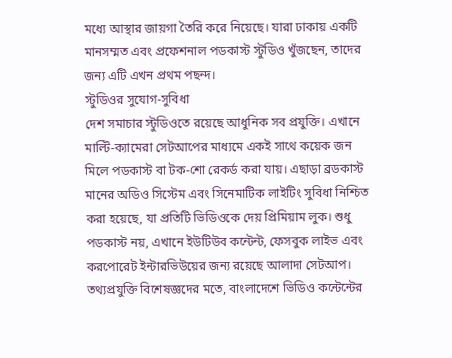মধ্যে আস্থার জায়গা তৈরি করে নিয়েছে। যারা ঢাকায় একটি মানসম্মত এবং প্রফেশনাল পডকাস্ট স্টুডিও খুঁজছেন, তাদের জন্য এটি এখন প্রথম পছন্দ।
স্টুডিওর সুযোগ-সুবিধা
দেশ সমাচার স্টুডিওতে রয়েছে আধুনিক সব প্রযুক্তি। এখানে মাল্টি-ক্যামেরা সেটআপের মাধ্যমে একই সাথে কয়েক জন মিলে পডকাস্ট বা টক-শো রেকর্ড করা যায়। এছাড়া ব্রডকাস্ট মানের অডিও সিস্টেম এবং সিনেমাটিক লাইটিং সুবিধা নিশ্চিত করা হয়েছে, যা প্রতিটি ভিডিওকে দেয় প্রিমিয়াম লুক। শুধু পডকাস্ট নয়, এখানে ইউটিউব কন্টেন্ট, ফেসবুক লাইভ এবং করপোরেট ইন্টারভিউয়ের জন্য রয়েছে আলাদা সেটআপ।
তথ্যপ্রযুক্তি বিশেষজ্ঞদের মতে, বাংলাদেশে ভিডিও কন্টেন্টের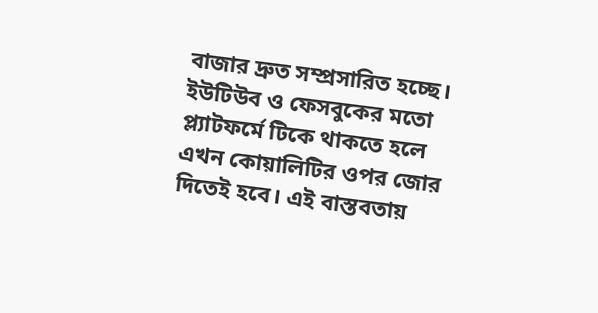বাজার দ্রুত সম্প্রসারিত হচ্ছে। ইউটিউব ও ফেসবুকের মতো প্ল্যাটফর্মে টিকে থাকতে হলে এখন কোয়ালিটির ওপর জোর দিতেই হবে। এই বাস্তবতায়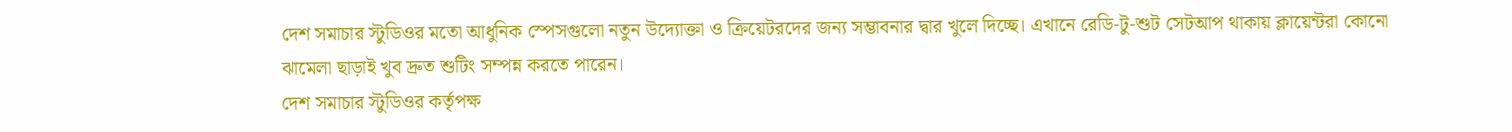দেশ সমাচার স্টুডিওর মতো আধুনিক স্পেসগুলো নতুন উদ্যোক্তা ও ক্রিয়েটরদের জন্য সম্ভাবনার দ্বার খুলে দিচ্ছে। এখানে রেডি-টু-শুট সেটআপ থাকায় ক্লায়েন্টরা কোনো ঝামেলা ছাড়াই খুব দ্রুত শুটিং সম্পন্ন করতে পারেন।
দেশ সমাচার স্টুডিওর কর্তৃপক্ষ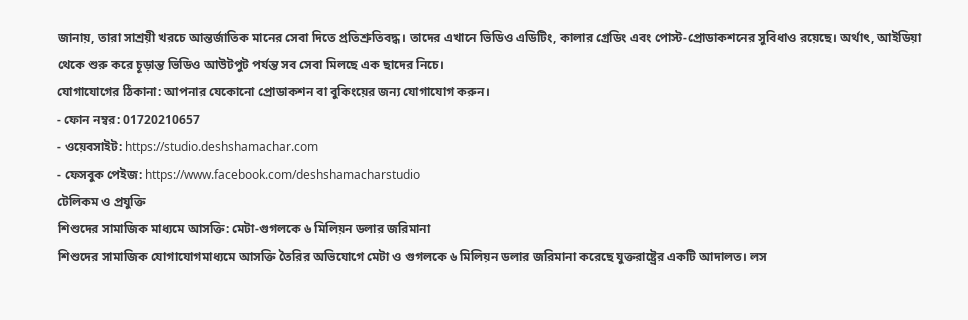জানায়, তারা সাশ্রয়ী খরচে আন্তর্জাতিক মানের সেবা দিতে প্রতিশ্রুতিবদ্ধ। তাদের এখানে ভিডিও এডিটিং, কালার গ্রেডিং এবং পোস্ট-প্রোডাকশনের সুবিধাও রয়েছে। অর্থাৎ, আইডিয়া থেকে শুরু করে চূড়ান্ত ভিডিও আউটপুট পর্যন্ত সব সেবা মিলছে এক ছাদের নিচে।
যোগাযোগের ঠিকানা: আপনার যেকোনো প্রোডাকশন বা বুকিংয়ের জন্য যোগাযোগ করুন।
- ফোন নম্বর: 01720210657
- ওয়েবসাইট: https://studio.deshshamachar.com
- ফেসবুক পেইজ: https://www.facebook.com/deshshamacharstudio
টেলিকম ও প্রযুক্তি
শিশুদের সামাজিক মাধ্যমে আসক্তি: মেটা-গুগলকে ৬ মিলিয়ন ডলার জরিমানা
শিশুদের সামাজিক যোগাযোগমাধ্যমে আসক্তি তৈরির অভিযোগে মেটা ও গুগলকে ৬ মিলিয়ন ডলার জরিমানা করেছে যুক্তরাষ্ট্রের একটি আদালত। লস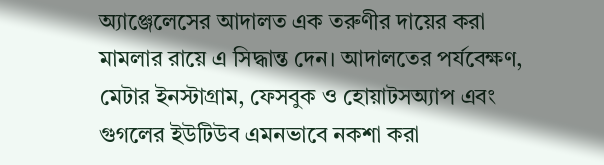অ্যাঞ্জেলেসের আদালত এক তরুণীর দায়ের করা মামলার রায়ে এ সিদ্ধান্ত দেন। আদালতের পর্যবেক্ষণ, মেটার ইনস্টাগ্রাম, ফেসবুক ও হোয়াটসঅ্যাপ এবং গুগলের ইউটিউব এমনভাবে নকশা করা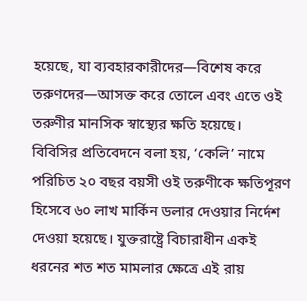হয়েছে, যা ব্যবহারকারীদের—বিশেষ করে তরুণদের—আসক্ত করে তোলে এবং এতে ওই তরুণীর মানসিক স্বাস্থ্যের ক্ষতি হয়েছে।
বিবিসির প্রতিবেদনে বলা হয়, ‘কেলি’ নামে পরিচিত ২০ বছর বয়সী ওই তরুণীকে ক্ষতিপূরণ হিসেবে ৬০ লাখ মার্কিন ডলার দেওয়ার নির্দেশ দেওয়া হয়েছে। যুক্তরাষ্ট্রে বিচারাধীন একই ধরনের শত শত মামলার ক্ষেত্রে এই রায়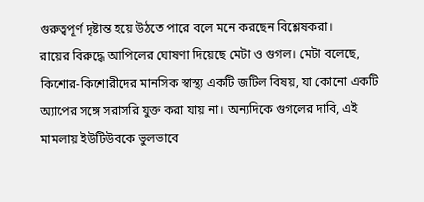গুরুত্বপূর্ণ দৃষ্টান্ত হয়ে উঠতে পারে বলে মনে করছেন বিশ্লেষকরা।
রায়ের বিরুদ্ধে আপিলের ঘোষণা দিয়েছে মেটা ও গুগল। মেটা বলেছে, কিশোর-কিশোরীদের মানসিক স্বাস্থ্য একটি জটিল বিষয়, যা কোনো একটি অ্যাপের সঙ্গে সরাসরি যুক্ত করা যায় না। অন্যদিকে গুগলের দাবি, এই মামলায় ইউটিউবকে ভুলভাবে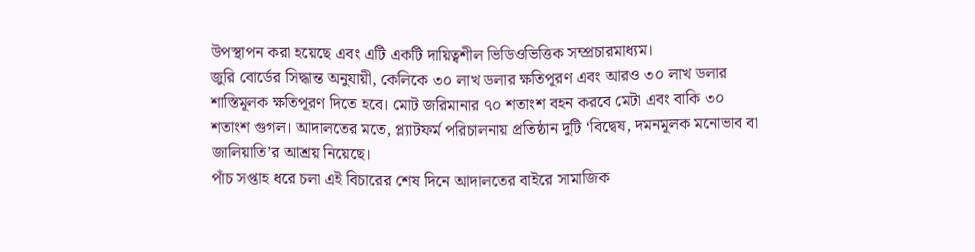উপস্থাপন করা হয়েছে এবং এটি একটি দায়িত্বশীল ভিডিওভিত্তিক সম্প্রচারমাধ্যম।
জুরি বোর্ডের সিদ্ধান্ত অনুযায়ী, কেলিকে ৩০ লাখ ডলার ক্ষতিপূরণ এবং আরও ৩০ লাখ ডলার শাস্তিমূলক ক্ষতিপূরণ দিতে হবে। মোট জরিমানার ৭০ শতাংশ বহন করবে মেটা এবং বাকি ৩০ শতাংশ গুগল। আদালতের মতে, প্ল্যাটফর্ম পরিচালনায় প্রতিষ্ঠান দুটি ‘বিদ্বেষ, দমনমূলক মনোভাব বা জালিয়াতি’র আশ্রয় নিয়েছে।
পাঁচ সপ্তাহ ধরে চলা এই বিচারের শেষ দিনে আদালতের বাইরে সামাজিক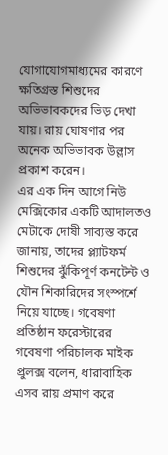যোগাযোগমাধ্যমের কারণে ক্ষতিগ্রস্ত শিশুদের অভিভাবকদের ভিড় দেখা যায়। রায় ঘোষণার পর অনেক অভিভাবক উল্লাস প্রকাশ করেন।
এর এক দিন আগে নিউ মেক্সিকোর একটি আদালতও মেটাকে দোষী সাব্যস্ত করে জানায়, তাদের প্ল্যাটফর্ম শিশুদের ঝুঁকিপূর্ণ কনটেন্ট ও যৌন শিকারিদের সংস্পর্শে নিয়ে যাচ্ছে। গবেষণা প্রতিষ্ঠান ফরেস্টারের গবেষণা পরিচালক মাইক প্রুলক্স বলেন, ধারাবাহিক এসব রায় প্রমাণ করে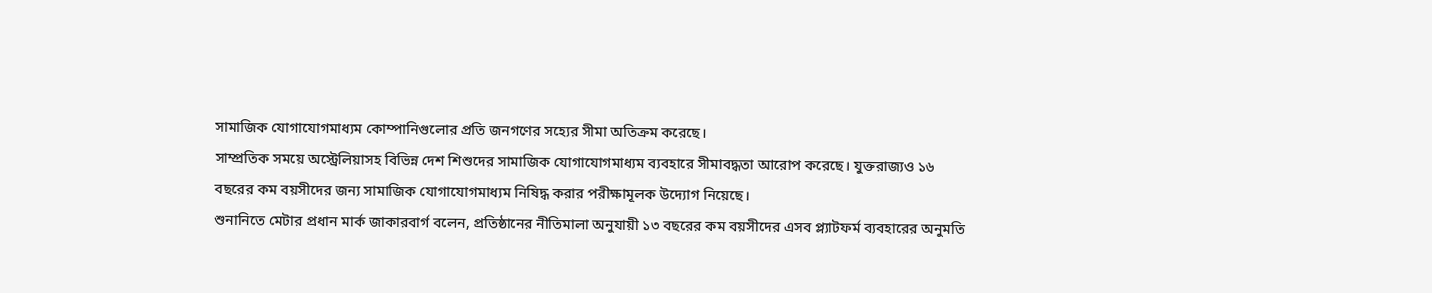সামাজিক যোগাযোগমাধ্যম কোম্পানিগুলোর প্রতি জনগণের সহ্যের সীমা অতিক্রম করেছে।
সাম্প্রতিক সময়ে অস্ট্রেলিয়াসহ বিভিন্ন দেশ শিশুদের সামাজিক যোগাযোগমাধ্যম ব্যবহারে সীমাবদ্ধতা আরোপ করেছে। যুক্তরাজ্যও ১৬ বছরের কম বয়সীদের জন্য সামাজিক যোগাযোগমাধ্যম নিষিদ্ধ করার পরীক্ষামূলক উদ্যোগ নিয়েছে।
শুনানিতে মেটার প্রধান মার্ক জাকারবার্গ বলেন, প্রতিষ্ঠানের নীতিমালা অনুযায়ী ১৩ বছরের কম বয়সীদের এসব প্ল্যাটফর্ম ব্যবহারের অনুমতি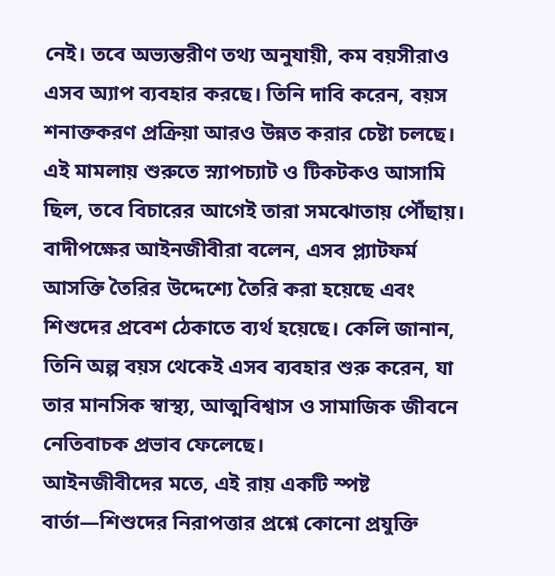নেই। তবে অভ্যন্তরীণ তথ্য অনুযায়ী, কম বয়সীরাও এসব অ্যাপ ব্যবহার করছে। তিনি দাবি করেন, বয়স শনাক্তকরণ প্রক্রিয়া আরও উন্নত করার চেষ্টা চলছে।
এই মামলায় শুরুতে স্ন্যাপচ্যাট ও টিকটকও আসামি ছিল, তবে বিচারের আগেই তারা সমঝোতায় পৌঁছায়।
বাদীপক্ষের আইনজীবীরা বলেন, এসব প্ল্যাটফর্ম আসক্তি তৈরির উদ্দেশ্যে তৈরি করা হয়েছে এবং শিশুদের প্রবেশ ঠেকাতে ব্যর্থ হয়েছে। কেলি জানান, তিনি অল্প বয়স থেকেই এসব ব্যবহার শুরু করেন, যা তার মানসিক স্বাস্থ্য, আত্মবিশ্বাস ও সামাজিক জীবনে নেতিবাচক প্রভাব ফেলেছে।
আইনজীবীদের মতে, এই রায় একটি স্পষ্ট বার্তা—শিশুদের নিরাপত্তার প্রশ্নে কোনো প্রযুক্তি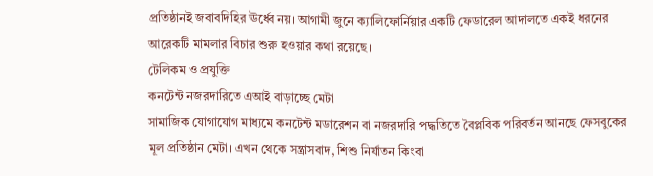প্রতিষ্ঠানই জবাবদিহির ঊর্ধ্বে নয়। আগামী জুনে ক্যালিফোর্নিয়ার একটি ফেডারেল আদালতে একই ধরনের আরেকটি মামলার বিচার শুরু হওয়ার কথা রয়েছে।
টেলিকম ও প্রযুক্তি
কনটেন্ট নজরদারিতে এআই বাড়াচ্ছে মেটা
সামাজিক যোগাযোগ মাধ্যমে কনটেন্ট মডারেশন বা নজরদারি পদ্ধতিতে বৈপ্লবিক পরিবর্তন আনছে ফেসবুকের মূল প্রতিষ্ঠান মেটা। এখন থেকে সন্ত্রাসবাদ, শিশু নির্যাতন কিংবা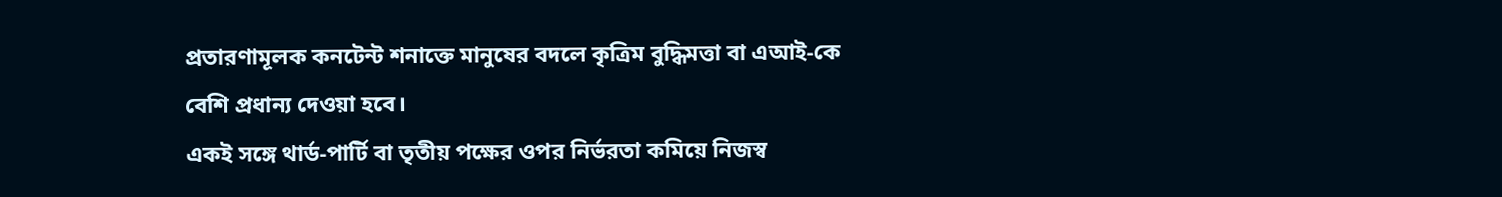প্রতারণামূলক কনটেন্ট শনাক্তে মানুষের বদলে কৃত্রিম বুদ্ধিমত্তা বা এআই-কে বেশি প্রধান্য দেওয়া হবে।
একই সঙ্গে থার্ড-পার্টি বা তৃতীয় পক্ষের ওপর নির্ভরতা কমিয়ে নিজস্ব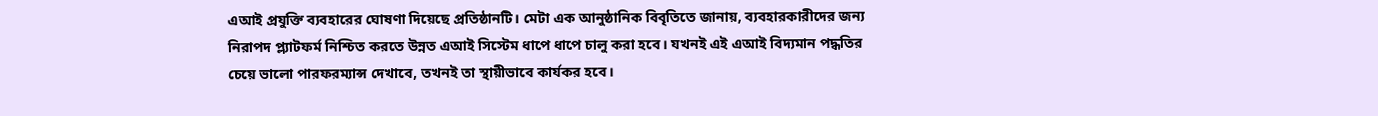এআই প্রযুক্তি ব্যবহারের ঘোষণা দিয়েছে প্রতিষ্ঠানটি। মেটা এক আনুষ্ঠানিক বিবৃতিতে জানায়, ব্যবহারকারীদের জন্য নিরাপদ প্ল্যাটফর্ম নিশ্চিত করতে উন্নত এআই সিস্টেম ধাপে ধাপে চালু করা হবে। যখনই এই এআই বিদ্যমান পদ্ধতির চেয়ে ভালো পারফরম্যান্স দেখাবে, তখনই তা স্থায়ীভাবে কার্যকর হবে।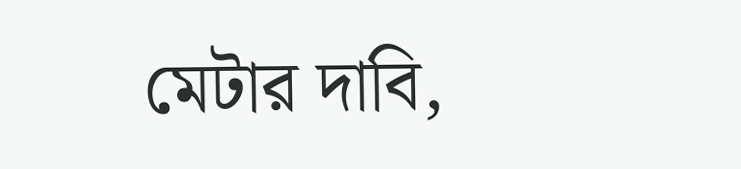মেটার দাবি,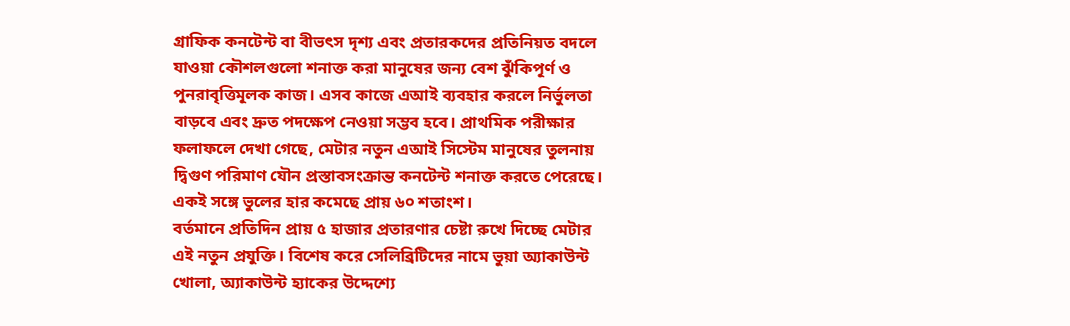গ্রাফিক কনটেন্ট বা বীভৎস দৃশ্য এবং প্রতারকদের প্রতিনিয়ত বদলে যাওয়া কৌশলগুলো শনাক্ত করা মানুষের জন্য বেশ ঝুঁকিপূর্ণ ও পুনরাবৃত্তিমূলক কাজ। এসব কাজে এআই ব্যবহার করলে নির্ভুলতা বাড়বে এবং দ্রুত পদক্ষেপ নেওয়া সম্ভব হবে। প্রাথমিক পরীক্ষার ফলাফলে দেখা গেছে, মেটার নতুন এআই সিস্টেম মানুষের তুলনায় দ্বিগুণ পরিমাণ যৌন প্রস্তাবসংক্রান্ত কনটেন্ট শনাক্ত করতে পেরেছে। একই সঙ্গে ভুলের হার কমেছে প্রায় ৬০ শতাংশ।
বর্তমানে প্রতিদিন প্রায় ৫ হাজার প্রতারণার চেষ্টা রুখে দিচ্ছে মেটার এই নতুন প্রযুক্তি। বিশেষ করে সেলিব্রিটিদের নামে ভুয়া অ্যাকাউন্ট খোলা, অ্যাকাউন্ট হ্যাকের উদ্দেশ্যে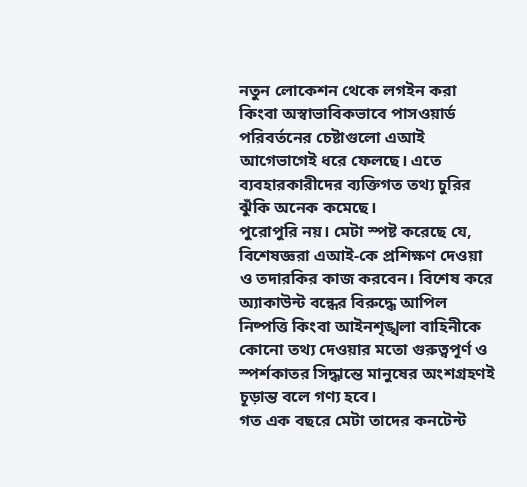নতুন লোকেশন থেকে লগইন করা কিংবা অস্বাভাবিকভাবে পাসওয়ার্ড পরিবর্তনের চেষ্টাগুলো এআই আগেভাগেই ধরে ফেলছে। এতে ব্যবহারকারীদের ব্যক্তিগত তথ্য চুরির ঝুঁকি অনেক কমেছে।
পুরোপুরি নয়। মেটা স্পষ্ট করেছে যে, বিশেষজ্ঞরা এআই-কে প্রশিক্ষণ দেওয়া ও তদারকির কাজ করবেন। বিশেষ করে অ্যাকাউন্ট বন্ধের বিরুদ্ধে আপিল নিষ্পত্তি কিংবা আইনশৃঙ্খলা বাহিনীকে কোনো তথ্য দেওয়ার মতো গুরুত্বপূর্ণ ও স্পর্শকাতর সিদ্ধান্তে মানুষের অংশগ্রহণই চূড়ান্ত বলে গণ্য হবে।
গত এক বছরে মেটা তাদের কনটেন্ট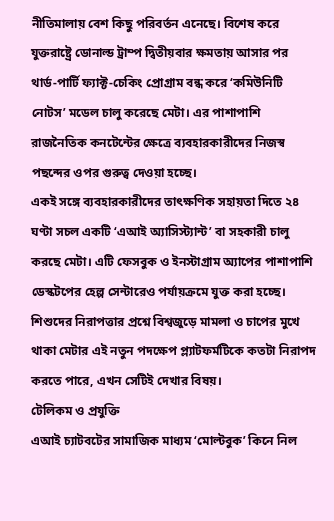নীতিমালায় বেশ কিছু পরিবর্তন এনেছে। বিশেষ করে যুক্তরাষ্ট্রে ডোনাল্ড ট্রাম্প দ্বিতীয়বার ক্ষমতায় আসার পর থার্ড-পার্টি ফ্যাক্ট-চেকিং প্রোগ্রাম বন্ধ করে ‘কমিউনিটি নোটস’ মডেল চালু করেছে মেটা। এর পাশাপাশি রাজনৈতিক কনটেন্টের ক্ষেত্রে ব্যবহারকারীদের নিজস্ব পছন্দের ওপর গুরুত্ব দেওয়া হচ্ছে।
একই সঙ্গে ব্যবহারকারীদের তাৎক্ষণিক সহায়তা দিতে ২৪ ঘণ্টা সচল একটি ‘এআই অ্যাসিস্ট্যান্ট’ বা সহকারী চালু করছে মেটা। এটি ফেসবুক ও ইনস্টাগ্রাম অ্যাপের পাশাপাশি ডেস্কটপের হেল্প সেন্টারেও পর্যায়ক্রমে যুক্ত করা হচ্ছে। শিশুদের নিরাপত্তার প্রশ্নে বিশ্বজুড়ে মামলা ও চাপের মুখে থাকা মেটার এই নতুন পদক্ষেপ প্ল্যাটফর্মটিকে কতটা নিরাপদ করতে পারে, এখন সেটিই দেখার বিষয়।
টেলিকম ও প্রযুক্তি
এআই চ্যাটবটের সামাজিক মাধ্যম ‘মোল্টবুক’ কিনে নিল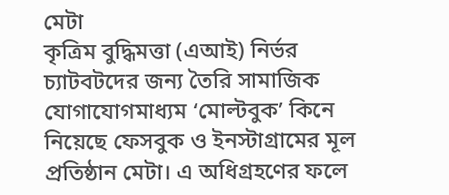মেটা
কৃত্রিম বুদ্ধিমত্তা (এআই) নির্ভর চ্যাটবটদের জন্য তৈরি সামাজিক যোগাযোগমাধ্যম ‘মোল্টবুক’ কিনে নিয়েছে ফেসবুক ও ইনস্টাগ্রামের মূল প্রতিষ্ঠান মেটা। এ অধিগ্রহণের ফলে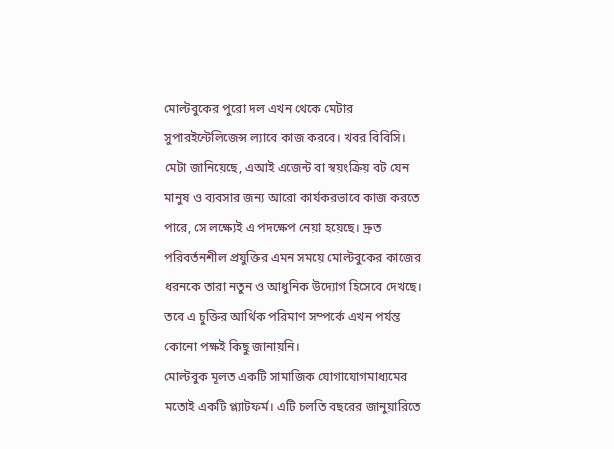মোল্টবুকের পুরো দল এখন থেকে মেটার সুপারইন্টেলিজেন্স ল্যাবে কাজ করবে। খবর বিবিসি।
মেটা জানিয়েছে, এআই এজেন্ট বা স্বয়ংক্রিয় বট যেন মানুষ ও ব্যবসার জন্য আরো কার্যকরভাবে কাজ করতে পারে, সে লক্ষ্যেই এ পদক্ষেপ নেয়া হয়েছে। দ্রুত পরিবর্তনশীল প্রযুক্তির এমন সময়ে মোল্টবুকের কাজের ধরনকে তারা নতুন ও আধুনিক উদ্যোগ হিসেবে দেখছে। তবে এ চুক্তির আর্থিক পরিমাণ সম্পর্কে এখন পর্যন্ত কোনো পক্ষই কিছু জানায়নি।
মোল্টবুক মূলত একটি সামাজিক যোগাযোগমাধ্যমের মতোই একটি প্ল্যাটফর্ম। এটি চলতি বছরের জানুয়ারিতে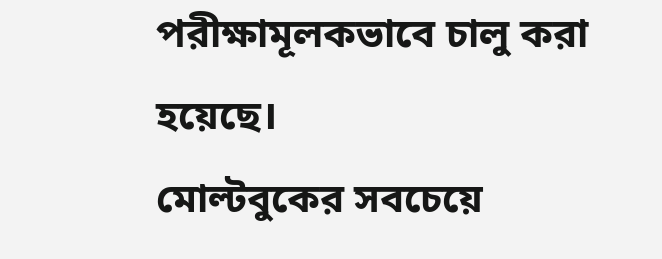পরীক্ষামূলকভাবে চালু করা হয়েছে।
মোল্টবুকের সবচেয়ে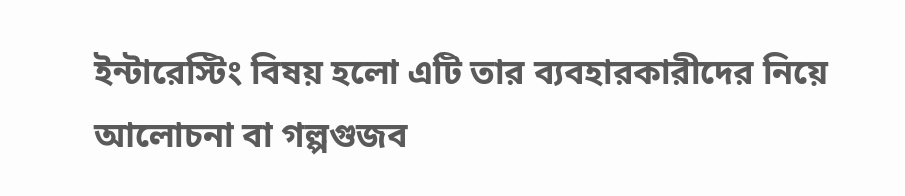ইন্টারেস্টিং বিষয় হলো এটি তার ব্যবহারকারীদের নিয়ে আলোচনা বা গল্পগুজব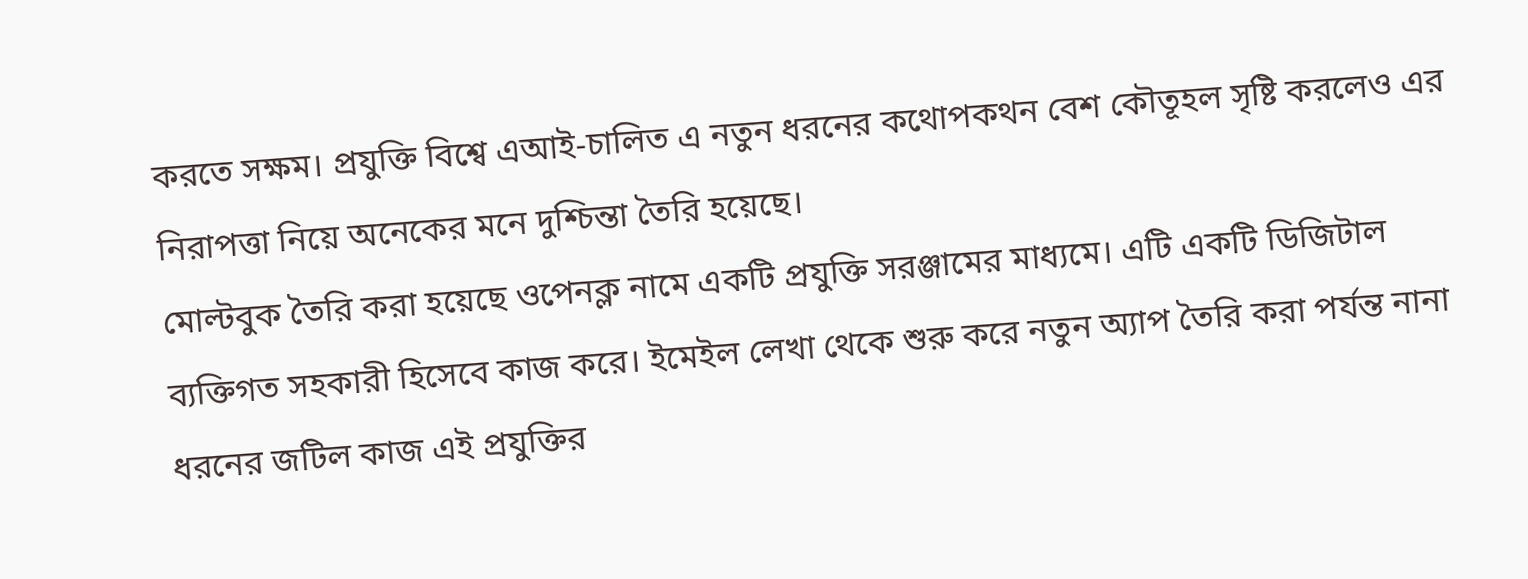করতে সক্ষম। প্রযুক্তি বিশ্বে এআই-চালিত এ নতুন ধরনের কথোপকথন বেশ কৌতূহল সৃষ্টি করলেও এর নিরাপত্তা নিয়ে অনেকের মনে দুশ্চিন্তা তৈরি হয়েছে।
মোল্টবুক তৈরি করা হয়েছে ওপেনক্ল নামে একটি প্রযুক্তি সরঞ্জামের মাধ্যমে। এটি একটি ডিজিটাল ব্যক্তিগত সহকারী হিসেবে কাজ করে। ইমেইল লেখা থেকে শুরু করে নতুন অ্যাপ তৈরি করা পর্যন্ত নানা ধরনের জটিল কাজ এই প্রযুক্তির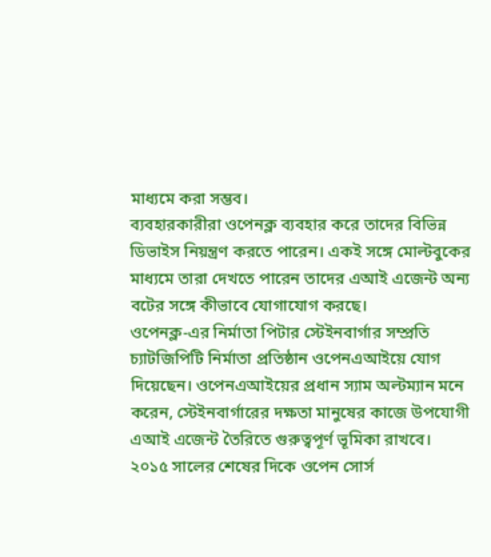মাধ্যমে করা সম্ভব।
ব্যবহারকারীরা ওপেনক্ল ব্যবহার করে তাদের বিভিন্ন ডিভাইস নিয়ন্ত্রণ করতে পারেন। একই সঙ্গে মোল্টবুকের মাধ্যমে তারা দেখতে পারেন তাদের এআই এজেন্ট অন্য বটের সঙ্গে কীভাবে যোগাযোগ করছে।
ওপেনক্ল-এর নির্মাতা পিটার স্টেইনবার্গার সম্প্রতি চ্যাটজিপিটি নির্মাতা প্রতিষ্ঠান ওপেনএআইয়ে যোগ দিয়েছেন। ওপেনএআইয়ের প্রধান স্যাম অল্টম্যান মনে করেন, স্টেইনবার্গারের দক্ষতা মানুষের কাজে উপযোগী এআই এজেন্ট তৈরিতে গুরুত্বপূর্ণ ভূমিকা রাখবে।
২০১৫ সালের শেষের দিকে ওপেন সোর্স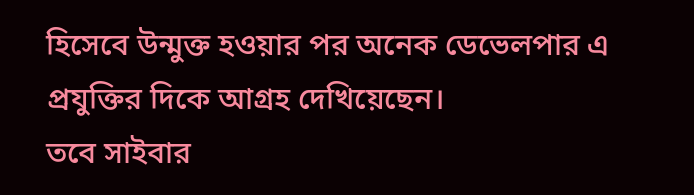হিসেবে উন্মুক্ত হওয়ার পর অনেক ডেভেলপার এ প্রযুক্তির দিকে আগ্রহ দেখিয়েছেন।
তবে সাইবার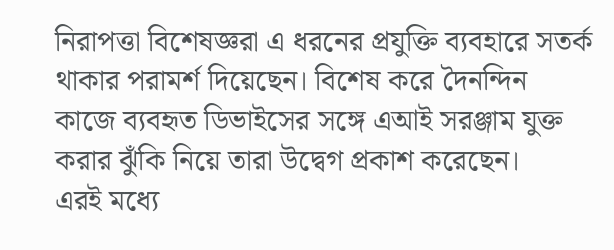নিরাপত্তা বিশেষজ্ঞরা এ ধরনের প্রযুক্তি ব্যবহারে সতর্ক থাকার পরামর্শ দিয়েছেন। বিশেষ করে দৈনন্দিন কাজে ব্যবহৃত ডিভাইসের সঙ্গে এআই সরঞ্জাম যুক্ত করার ঝুঁকি নিয়ে তারা উদ্বেগ প্রকাশ করেছেন।
এরই মধ্যে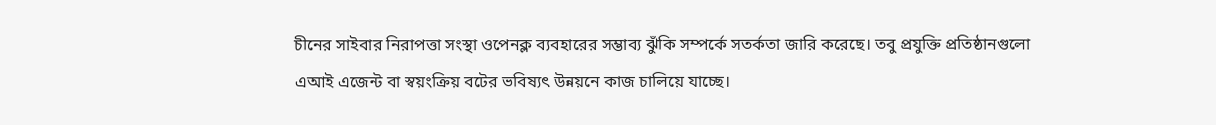চীনের সাইবার নিরাপত্তা সংস্থা ওপেনক্ল ব্যবহারের সম্ভাব্য ঝুঁকি সম্পর্কে সতর্কতা জারি করেছে। তবু প্রযুক্তি প্রতিষ্ঠানগুলো এআই এজেন্ট বা স্বয়ংক্রিয় বটের ভবিষ্যৎ উন্নয়নে কাজ চালিয়ে যাচ্ছে।